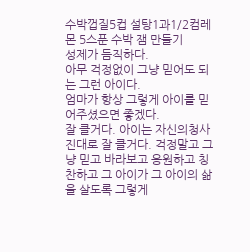수박껍질5컵 설탕1과1/2컴레몬 5스푼 수박 잼 만들기
성제가 듬직하다.
아무 걱정없이 그냥 믿어도 되는 그런 아이다.
엄마가 항상 그렇게 아이를 믿어주셨으면 좋겠다.
잘 클거다. 아이는 자신의청사진대로 잘 클거다. 걱정말고 그냥 믿고 바라보고 응원하고 칭찬하고 그 아이가 그 아이의 삶을 살도록 그렇게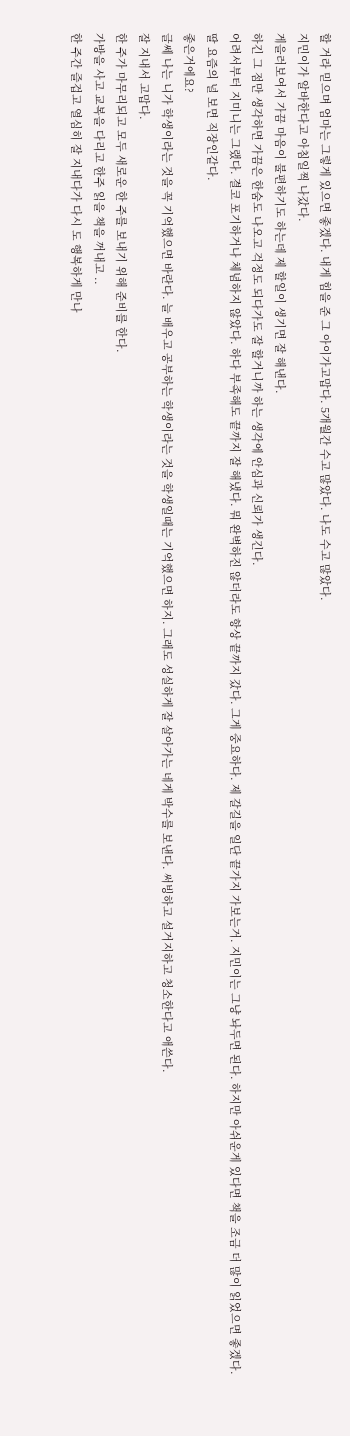할 거라 믿으며 엄마는 그렇게 있으면 좋겠다. 내게 힘을 준 그 아이가고맙다. 5개월간 수고 많았다. 나도 수고 많았다.
지민이가 알바한다고 아침일찍 나갔다.
게을러보여서 가끔 마음이 불편하기도 하는데 제 할일이 생기면 잘 해낸다.
하긴 그 점만 생각하면 가끔은 한숨도 나오고 걱정도 되다가도 잘 할거니까 하는 생각에 안심과 신뢰가 생긴다.
어려서부터 지미니는 그랬다. 결코 포기하거나 체념하지 않았다. 하다 부족해도 끝까지 잘 해냈다. 뭐 완벽하진 않더라도 항상 끝까지 갔다. 그게 중요하다. 제 갈길을 일단 끝가지 가보는거. 지민이는 그냥 놔두면 된다. 하지만 아쉬운게 있다면 책을 조금 더 많이 읽었으면 좋겠다.
딸 요즘의 널 보면 직장인같다.
좋은거에요?
글쎄 나는 니가 학생이라는 것을 꼭 기억했으면 바란다. 늘 배우고 공부하는 학생이라는 것을 학생일때는 기억했으면 하지. 그래도 성실하게 잘 살아가는 네게 박수를 보낸다. 써빙하고 설거지하고 청소한다고 애쓴다.
잘 지내서 고맙다.
한 주가 마무리되고 모두 새로운 한 주를 보내기 위해 준비를 한다.
가방을 사고 교복을 다리고 한주 읽을 책을 꺼내고 ..
한 주간 즐겁고 열심히 잘 지내다가 다시 도 행복하게 만나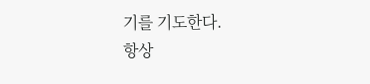기를 기도한다.
항상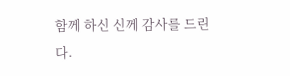함께 하신 신께 감사를 드린다.